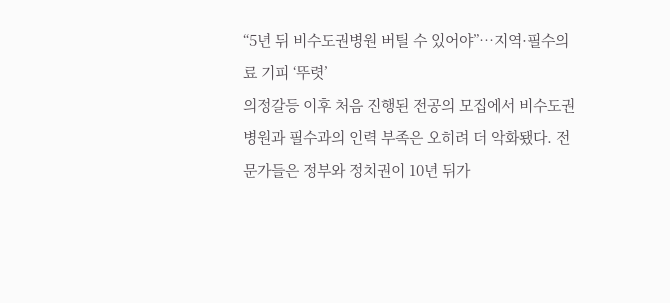“5년 뒤 비수도권병원 버틸 수 있어야”…지역·필수의료 기피 ‘뚜렷’
의정갈등 이후 처음 진행된 전공의 모집에서 비수도권 병원과 필수과의 인력 부족은 오히려 더 악화됐다. 전문가들은 정부와 정치권이 10년 뒤가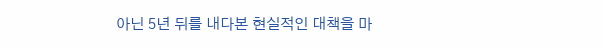아닌 5년 뒤를 내다본 현실적인 대책을 마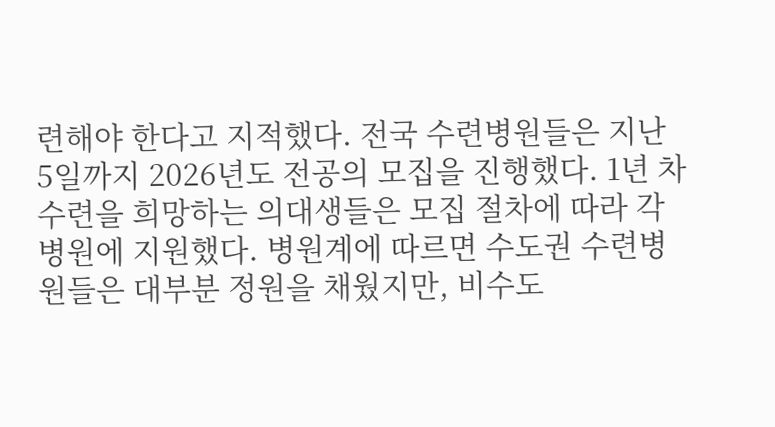련해야 한다고 지적했다. 전국 수련병원들은 지난 5일까지 2026년도 전공의 모집을 진행했다. 1년 차 수련을 희망하는 의대생들은 모집 절차에 따라 각 병원에 지원했다. 병원계에 따르면 수도권 수련병원들은 대부분 정원을 채웠지만, 비수도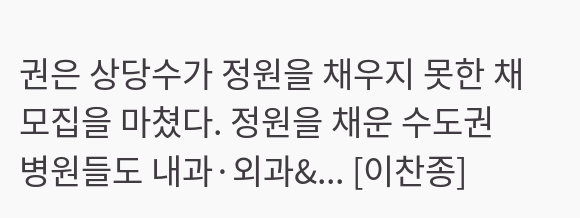권은 상당수가 정원을 채우지 못한 채 모집을 마쳤다. 정원을 채운 수도권 병원들도 내과·외과&... [이찬종]